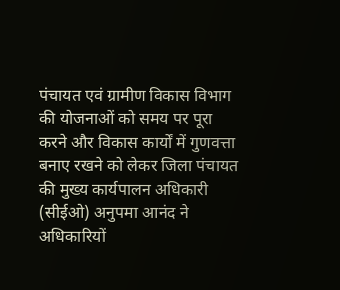पंचायत एवं ग्रामीण विकास विभाग की योजनाओं को समय पर पूरा करने और विकास कार्यों में गुणवत्ता बनाए रखने को लेकर जिला पंचायत की मुख्य कार्यपालन अधिकारी (सीईओ) अनुपमा आनंद ने अधिकारियों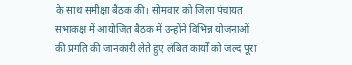के साथ समीक्षा बैठक की। सोमवार को जिला पंचायत सभाकक्ष में आयोजित बैठक में उन्होंने विभिन्न योजनाओं की प्रगति की जानकारी लेते हुए लंबित कार्यों को जल्द पूरा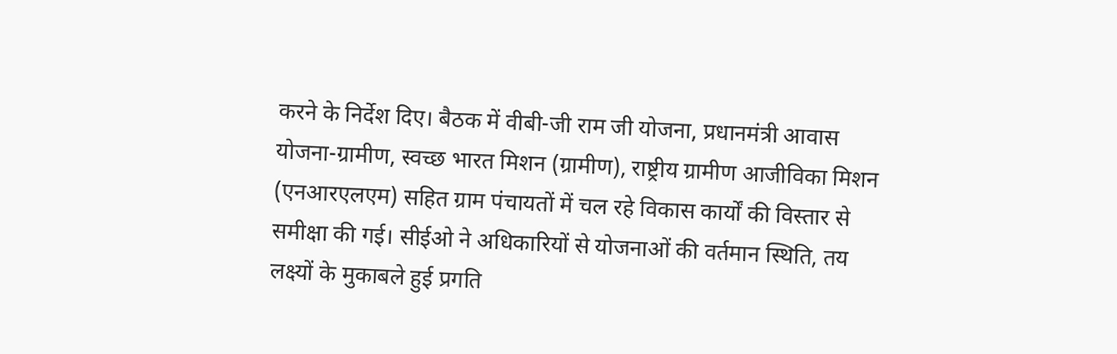करने के निर्देश दिए। बैठक में वीबी-जी राम जी योजना, प्रधानमंत्री आवास योजना-ग्रामीण, स्वच्छ भारत मिशन (ग्रामीण), राष्ट्रीय ग्रामीण आजीविका मिशन (एनआरएलएम) सहित ग्राम पंचायतों में चल रहे विकास कार्यों की विस्तार से समीक्षा की गई। सीईओ ने अधिकारियों से योजनाओं की वर्तमान स्थिति, तय लक्ष्यों के मुकाबले हुई प्रगति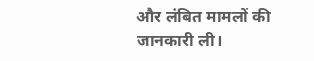और लंबित मामलों की जानकारी ली।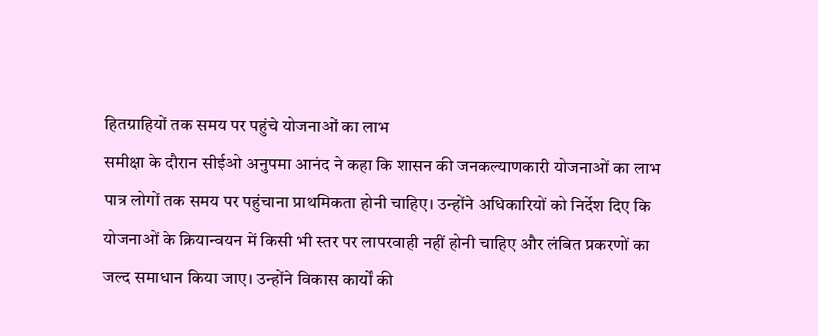हितग्राहियों तक समय पर पहुंचे योजनाओं का लाभ
समीक्षा के दौरान सीईओ अनुपमा आनंद ने कहा कि शासन की जनकल्याणकारी योजनाओं का लाभ पात्र लोगों तक समय पर पहुंचाना प्राथमिकता होनी चाहिए। उन्होंने अधिकारियों को निर्देश दिए कि योजनाओं के क्रियान्वयन में किसी भी स्तर पर लापरवाही नहीं होनी चाहिए और लंबित प्रकरणों का जल्द समाधान किया जाए। उन्होंने विकास कार्यों की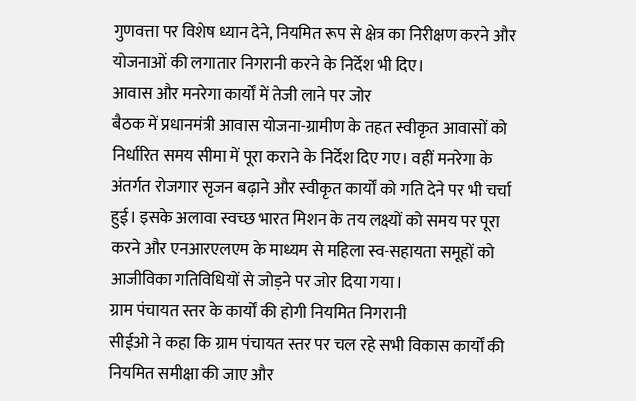गुणवत्ता पर विशेष ध्यान देने, नियमित रूप से क्षेत्र का निरीक्षण करने और योजनाओं की लगातार निगरानी करने के निर्देश भी दिए।
आवास और मनरेगा कार्यों में तेजी लाने पर जोर
बैठक में प्रधानमंत्री आवास योजना-ग्रामीण के तहत स्वीकृत आवासों को निर्धारित समय सीमा में पूरा कराने के निर्देश दिए गए। वहीं मनरेगा के अंतर्गत रोजगार सृजन बढ़ाने और स्वीकृत कार्यों को गति देने पर भी चर्चा हुई। इसके अलावा स्वच्छ भारत मिशन के तय लक्ष्यों को समय पर पूरा करने और एनआरएलएम के माध्यम से महिला स्व-सहायता समूहों को आजीविका गतिविधियों से जोड़ने पर जोर दिया गया।
ग्राम पंचायत स्तर के कार्यों की होगी नियमित निगरानी
सीईओ ने कहा कि ग्राम पंचायत स्तर पर चल रहे सभी विकास कार्यों की नियमित समीक्षा की जाए और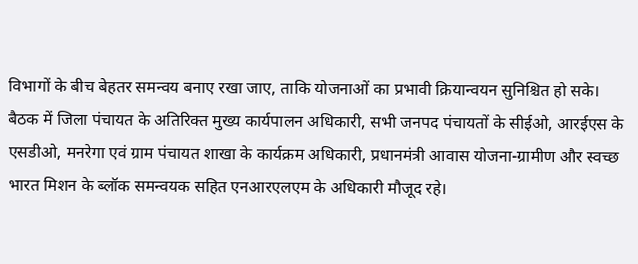विभागों के बीच बेहतर समन्वय बनाए रखा जाए, ताकि योजनाओं का प्रभावी क्रियान्वयन सुनिश्चित हो सके। बैठक में जिला पंचायत के अतिरिक्त मुख्य कार्यपालन अधिकारी, सभी जनपद पंचायतों के सीईओ, आरईएस के एसडीओ, मनरेगा एवं ग्राम पंचायत शाखा के कार्यक्रम अधिकारी, प्रधानमंत्री आवास योजना-ग्रामीण और स्वच्छ भारत मिशन के ब्लॉक समन्वयक सहित एनआरएलएम के अधिकारी मौजूद रहे।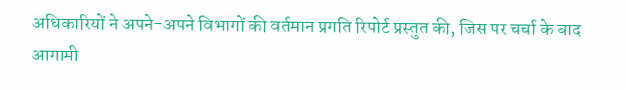अधिकारियों ने अपने-अपने विभागों की वर्तमान प्रगति रिपोर्ट प्रस्तुत की, जिस पर चर्चा के बाद आगामी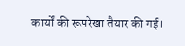कार्यों की रूपरेखा तैयार की गई।